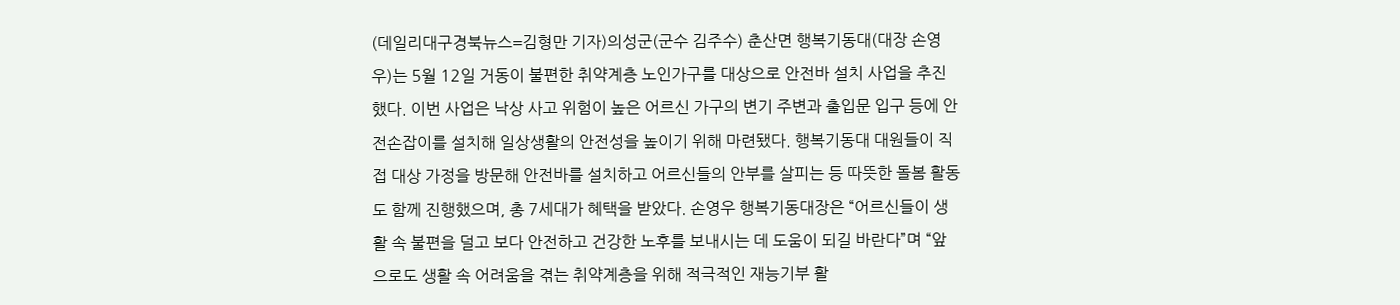(데일리대구경북뉴스=김형만 기자)의성군(군수 김주수) 춘산면 행복기동대(대장 손영우)는 5월 12일 거동이 불편한 취약계층 노인가구를 대상으로 안전바 설치 사업을 추진했다. 이번 사업은 낙상 사고 위험이 높은 어르신 가구의 변기 주변과 출입문 입구 등에 안전손잡이를 설치해 일상생활의 안전성을 높이기 위해 마련됐다. 행복기동대 대원들이 직접 대상 가정을 방문해 안전바를 설치하고 어르신들의 안부를 살피는 등 따뜻한 돌봄 활동도 함께 진행했으며, 총 7세대가 혜택을 받았다. 손영우 행복기동대장은 “어르신들이 생활 속 불편을 덜고 보다 안전하고 건강한 노후를 보내시는 데 도움이 되길 바란다”며 “앞으로도 생활 속 어려움을 겪는 취약계층을 위해 적극적인 재능기부 활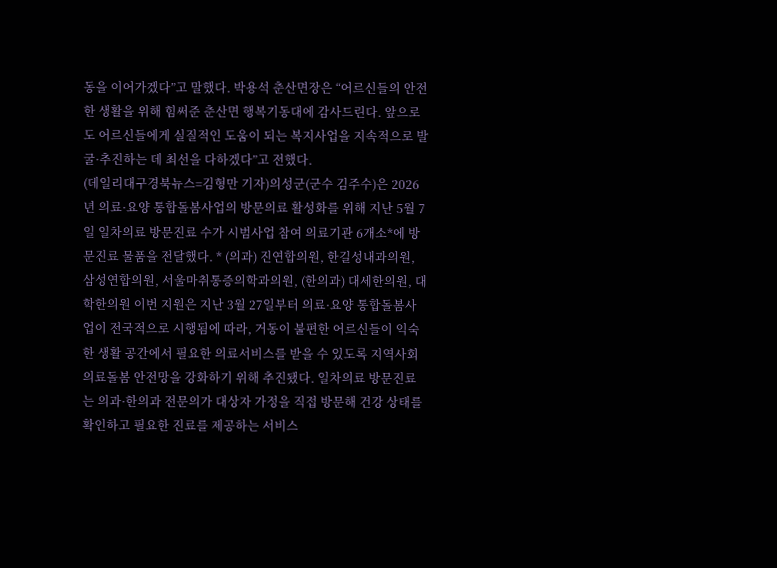동을 이어가겠다”고 말했다. 박용석 춘산면장은 “어르신들의 안전한 생활을 위해 힘써준 춘산면 행복기동대에 감사드린다. 앞으로도 어르신들에게 실질적인 도움이 되는 복지사업을 지속적으로 발굴·추진하는 데 최선을 다하겠다”고 전했다.
(데일리대구경북뉴스=김형만 기자)의성군(군수 김주수)은 2026년 의료·요양 통합돌봄사업의 방문의료 활성화를 위해 지난 5월 7일 일차의료 방문진료 수가 시범사업 참여 의료기관 6개소*에 방문진료 물품을 전달했다. * (의과) 진연합의원, 한길성내과의원, 삼성연합의원, 서울마취통증의학과의원, (한의과) 대세한의원, 대학한의원 이번 지원은 지난 3월 27일부터 의료·요양 통합돌봄사업이 전국적으로 시행됨에 따라, 거동이 불편한 어르신들이 익숙한 생활 공간에서 필요한 의료서비스를 받을 수 있도록 지역사회 의료돌봄 안전망을 강화하기 위해 추진됐다. 일차의료 방문진료는 의과·한의과 전문의가 대상자 가정을 직접 방문해 건강 상태를 확인하고 필요한 진료를 제공하는 서비스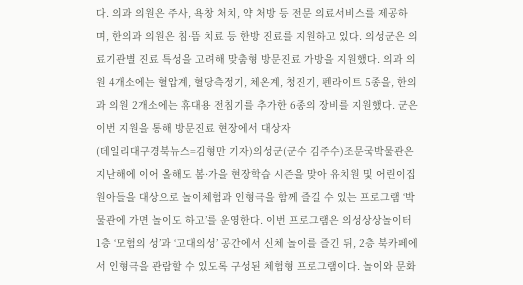다. 의과 의원은 주사, 욕창 처치, 약 처방 등 전문 의료서비스를 제공하며, 한의과 의원은 침·뜸 치료 등 한방 진료를 지원하고 있다. 의성군은 의료기관별 진료 특성을 고려해 맞춤형 방문진료 가방을 지원했다. 의과 의원 4개소에는 혈압계, 혈당측정기, 체온계, 청진기, 펜라이트 5종을, 한의과 의원 2개소에는 휴대용 전침기를 추가한 6종의 장비를 지원했다. 군은 이번 지원을 통해 방문진료 현장에서 대상자
(데일리대구경북뉴스=김형만 기자)의성군(군수 김주수)조문국박물관은 지난해에 이어 올해도 봄·가을 현장학습 시즌을 맞아 유치원 및 어린이집 원아들을 대상으로 놀이체험과 인형극을 함께 즐길 수 있는 프로그램 ‘박물관에 가면 놀이도 하고’를 운영한다. 이번 프로그램은 의성상상놀이터 1층 ‘모험의 성’과 ‘고대의성’ 공간에서 신체 놀이를 즐긴 뒤, 2층 북카페에서 인형극을 관람할 수 있도록 구성된 체험형 프로그램이다. 놀이와 문화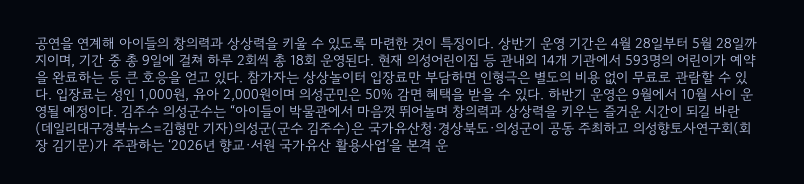공연을 연계해 아이들의 창의력과 상상력을 키울 수 있도록 마련한 것이 특징이다. 상반기 운영 기간은 4월 28일부터 5월 28일까지이며, 기간 중 총 9일에 걸쳐 하루 2회씩 총 18회 운영된다. 현재 의성어린이집 등 관내외 14개 기관에서 593명의 어린이가 예약을 완료하는 등 큰 호응을 얻고 있다. 참가자는 상상놀이터 입장료만 부담하면 인형극은 별도의 비용 없이 무료로 관람할 수 있다. 입장료는 성인 1,000원, 유아 2,000원이며 의성군민은 50% 감면 혜택을 받을 수 있다. 하반기 운영은 9월에서 10월 사이 운영될 예정이다. 김주수 의성군수는 “아이들이 박물관에서 마음껏 뛰어놀며 창의력과 상상력을 키우는 즐거운 시간이 되길 바란
(데일리대구경북뉴스=김형만 기자)의성군(군수 김주수)은 국가유산청·경상북도·의성군이 공동 주최하고 의성향토사연구회(회장 김기문)가 주관하는 ‘2026년 향교·서원 국가유산 활용사업’을 본격 운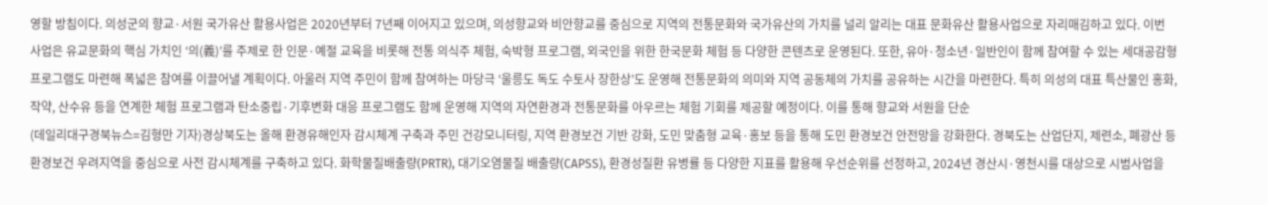영할 방침이다. 의성군의 향교·서원 국가유산 활용사업은 2020년부터 7년째 이어지고 있으며, 의성향교와 비안향교를 중심으로 지역의 전통문화와 국가유산의 가치를 널리 알리는 대표 문화유산 활용사업으로 자리매김하고 있다. 이번 사업은 유교문화의 핵심 가치인 ‘의(義)’를 주제로 한 인문·예절 교육을 비롯해 전통 의식주 체험, 숙박형 프로그램, 외국인을 위한 한국문화 체험 등 다양한 콘텐츠로 운영된다. 또한, 유아·청소년·일반인이 함께 참여할 수 있는 세대공감형 프로그램도 마련해 폭넓은 참여를 이끌어낼 계획이다. 아울러 지역 주민이 함께 참여하는 마당극 ‘울릉도 독도 수토사 장한상’도 운영해 전통문화의 의미와 지역 공동체의 가치를 공유하는 시간을 마련한다. 특히 의성의 대표 특산물인 홍화, 작약, 산수유 등을 연계한 체험 프로그램과 탄소중립·기후변화 대응 프로그램도 함께 운영해 지역의 자연환경과 전통문화를 아우르는 체험 기회를 제공할 예정이다. 이를 통해 향교와 서원을 단순
(데일리대구경북뉴스=김형만 기자)경상북도는 올해 환경유해인자 감시체계 구축과 주민 건강모니터링, 지역 환경보건 기반 강화, 도민 맞춤형 교육·홍보 등을 통해 도민 환경보건 안전망을 강화한다. 경북도는 산업단지, 제련소, 폐광산 등 환경보건 우려지역을 중심으로 사전 감시체계를 구축하고 있다. 화학물질배출량(PRTR), 대기오염물질 배출량(CAPSS), 환경성질환 유병률 등 다양한 지표를 활용해 우선순위를 선정하고, 2024년 경산시·영천시를 대상으로 시범사업을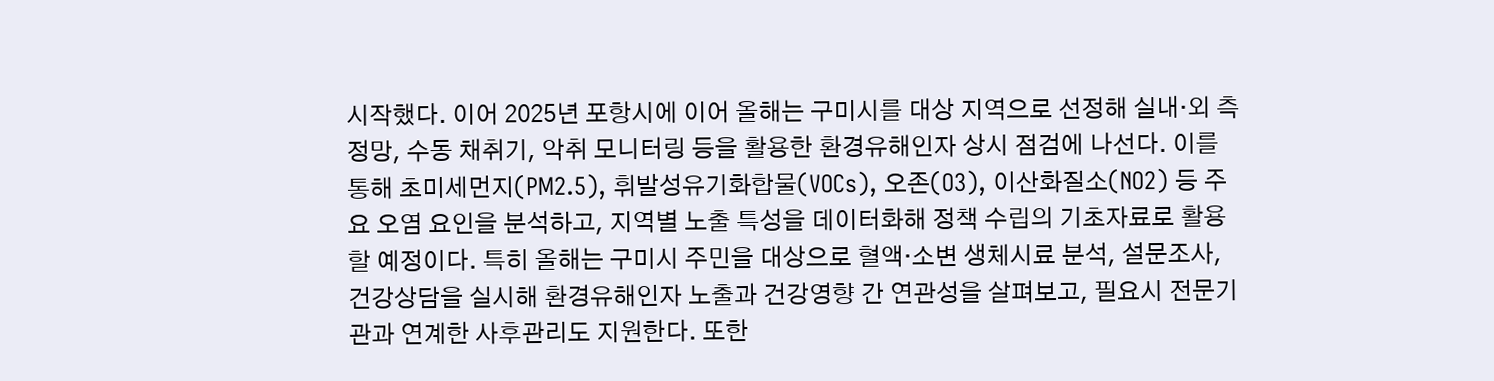시작했다. 이어 2025년 포항시에 이어 올해는 구미시를 대상 지역으로 선정해 실내·외 측정망, 수동 채취기, 악취 모니터링 등을 활용한 환경유해인자 상시 점검에 나선다. 이를 통해 초미세먼지(PM2.5), 휘발성유기화합물(VOCs), 오존(O3), 이산화질소(NO2) 등 주요 오염 요인을 분석하고, 지역별 노출 특성을 데이터화해 정책 수립의 기초자료로 활용할 예정이다. 특히 올해는 구미시 주민을 대상으로 혈액·소변 생체시료 분석, 설문조사, 건강상담을 실시해 환경유해인자 노출과 건강영향 간 연관성을 살펴보고, 필요시 전문기관과 연계한 사후관리도 지원한다. 또한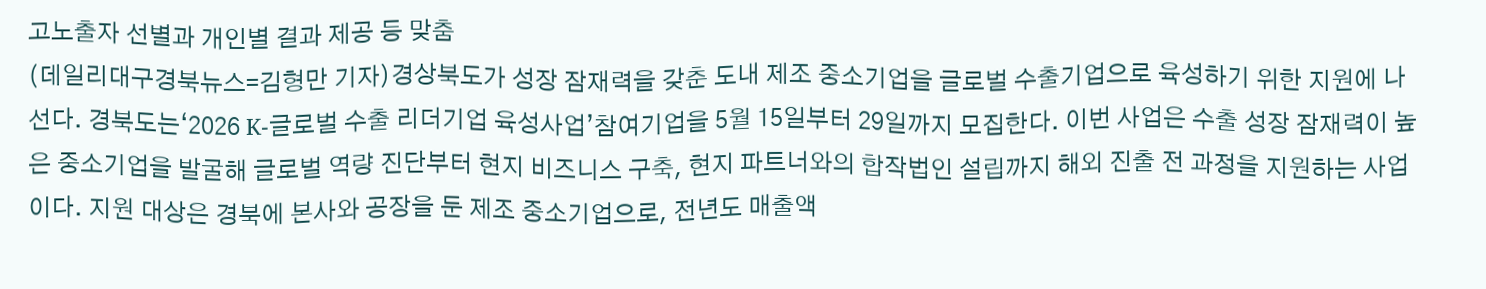고노출자 선별과 개인별 결과 제공 등 맞춤
(데일리대구경북뉴스=김형만 기자)경상북도가 성장 잠재력을 갖춘 도내 제조 중소기업을 글로벌 수출기업으로 육성하기 위한 지원에 나선다. 경북도는‘2026 K-글로벌 수출 리더기업 육성사업’참여기업을 5월 15일부터 29일까지 모집한다. 이번 사업은 수출 성장 잠재력이 높은 중소기업을 발굴해 글로벌 역량 진단부터 현지 비즈니스 구축, 현지 파트너와의 합작법인 설립까지 해외 진출 전 과정을 지원하는 사업이다. 지원 대상은 경북에 본사와 공장을 둔 제조 중소기업으로, 전년도 매출액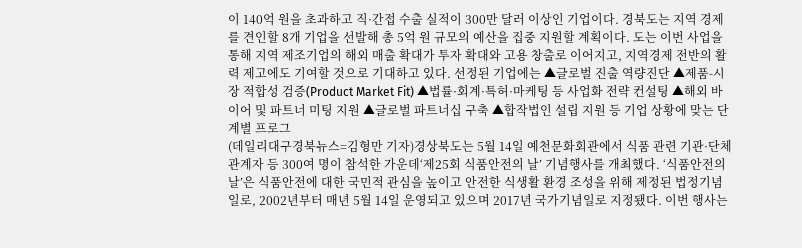이 140억 원을 초과하고 직·간접 수출 실적이 300만 달러 이상인 기업이다. 경북도는 지역 경제를 견인할 8개 기업을 선발해 총 5억 원 규모의 예산을 집중 지원할 계획이다. 도는 이번 사업을 통해 지역 제조기업의 해외 매출 확대가 투자 확대와 고용 창출로 이어지고, 지역경제 전반의 활력 제고에도 기여할 것으로 기대하고 있다. 선정된 기업에는 ▲글로벌 진출 역량진단 ▲제품-시장 적합성 검증(Product Market Fit) ▲법률·회계·특허·마케팅 등 사업화 전략 컨설팅 ▲해외 바이어 및 파트너 미팅 지원 ▲글로벌 파트너십 구축 ▲합작법인 설립 지원 등 기업 상황에 맞는 단계별 프로그
(데일리대구경북뉴스=김형만 기자)경상북도는 5월 14일 예천문화회관에서 식품 관련 기관·단체 관계자 등 300여 명이 참석한 가운데‘제25회 식품안전의 날’ 기념행사를 개최했다. ‘식품안전의 날’은 식품안전에 대한 국민적 관심을 높이고 안전한 식생활 환경 조성을 위해 제정된 법정기념일로, 2002년부터 매년 5월 14일 운영되고 있으며 2017년 국가기념일로 지정됐다. 이번 행사는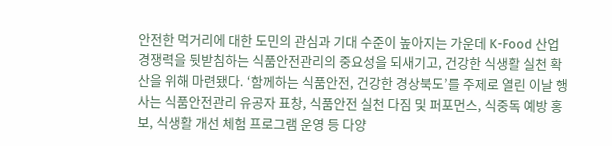안전한 먹거리에 대한 도민의 관심과 기대 수준이 높아지는 가운데 K-Food 산업 경쟁력을 뒷받침하는 식품안전관리의 중요성을 되새기고, 건강한 식생활 실천 확산을 위해 마련됐다. ‘함께하는 식품안전, 건강한 경상북도’를 주제로 열린 이날 행사는 식품안전관리 유공자 표창, 식품안전 실천 다짐 및 퍼포먼스, 식중독 예방 홍보, 식생활 개선 체험 프로그램 운영 등 다양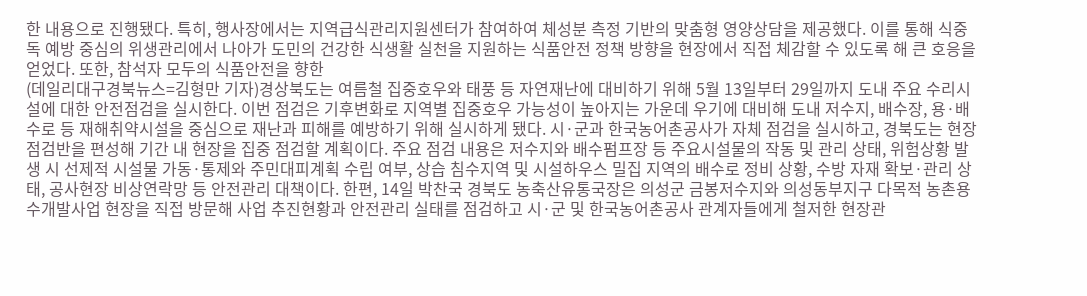한 내용으로 진행됐다. 특히, 행사장에서는 지역급식관리지원센터가 참여하여 체성분 측정 기반의 맞춤형 영양상담을 제공했다. 이를 통해 식중독 예방 중심의 위생관리에서 나아가 도민의 건강한 식생활 실천을 지원하는 식품안전 정책 방향을 현장에서 직접 체감할 수 있도록 해 큰 호응을 얻었다. 또한, 참석자 모두의 식품안전을 향한
(데일리대구경북뉴스=김형만 기자)경상북도는 여름철 집중호우와 태풍 등 자연재난에 대비하기 위해 5월 13일부터 29일까지 도내 주요 수리시설에 대한 안전점검을 실시한다. 이번 점검은 기후변화로 지역별 집중호우 가능성이 높아지는 가운데 우기에 대비해 도내 저수지, 배수장, 용·배수로 등 재해취약시설을 중심으로 재난과 피해를 예방하기 위해 실시하게 됐다. 시·군과 한국농어촌공사가 자체 점검을 실시하고, 경북도는 현장점검반을 편성해 기간 내 현장을 집중 점검할 계획이다. 주요 점검 내용은 저수지와 배수펌프장 등 주요시설물의 작동 및 관리 상태, 위험상황 발생 시 선제적 시설물 가동·통제와 주민대피계획 수립 여부, 상습 침수지역 및 시설하우스 밀집 지역의 배수로 정비 상황, 수방 자재 확보·관리 상태, 공사현장 비상연락망 등 안전관리 대책이다. 한편, 14일 박찬국 경북도 농축산유통국장은 의성군 금봉저수지와 의성동부지구 다목적 농촌용수개발사업 현장을 직접 방문해 사업 추진현황과 안전관리 실태를 점검하고 시·군 및 한국농어촌공사 관계자들에게 철저한 현장관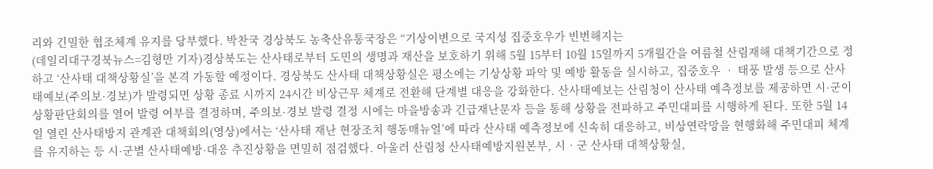리와 긴밀한 협조체계 유지를 당부했다. 박찬국 경상북도 농축산유통국장은 “기상이변으로 국지성 집중호우가 빈번해지는
(데일리대구경북뉴스=김형만 기자)경상북도는 산사태로부터 도민의 생명과 재산을 보호하기 위해 5월 15부터 10월 15일까지 5개월간을 여름철 산림재해 대책기간으로 정하고 ‘산사태 대책상황실’을 본격 가동할 예정이다. 경상북도 산사태 대책상황실은 평소에는 기상상황 파악 및 예방 활동을 실시하고, 집중호우 ‧ 태풍 발생 등으로 산사태예보(주의보·경보)가 발령되면 상황 종료 시까지 24시간 비상근무 체계로 전환해 단계별 대응을 강화한다. 산사태예보는 산림청이 산사태 예측정보를 제공하면 시·군이 상황판단회의를 열어 발령 여부를 결정하며, 주의보·경보 발령 결정 시에는 마을방송과 긴급재난문자 등을 통해 상황을 전파하고 주민대피를 시행하게 된다. 또한 5월 14일 열린 산사태방지 관계관 대책회의(영상)에서는 ‘산사태 재난 현장조치 행동매뉴얼’에 따라 산사태 예측정보에 신속히 대응하고, 비상연락망을 현행화해 주민대피 체계를 유지하는 등 시·군별 산사태예방·대응 추진상황을 면밀히 점검했다. 아울러 산림청 산사태예방지원본부, 시‧군 산사태 대책상황실,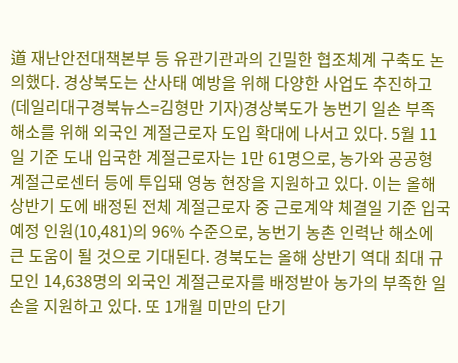道 재난안전대책본부 등 유관기관과의 긴밀한 협조체계 구축도 논의했다. 경상북도는 산사태 예방을 위해 다양한 사업도 추진하고
(데일리대구경북뉴스=김형만 기자)경상북도가 농번기 일손 부족 해소를 위해 외국인 계절근로자 도입 확대에 나서고 있다. 5월 11일 기준 도내 입국한 계절근로자는 1만 61명으로, 농가와 공공형 계절근로센터 등에 투입돼 영농 현장을 지원하고 있다. 이는 올해 상반기 도에 배정된 전체 계절근로자 중 근로계약 체결일 기준 입국 예정 인원(10,481)의 96% 수준으로, 농번기 농촌 인력난 해소에 큰 도움이 될 것으로 기대된다. 경북도는 올해 상반기 역대 최대 규모인 14,638명의 외국인 계절근로자를 배정받아 농가의 부족한 일손을 지원하고 있다. 또 1개월 미만의 단기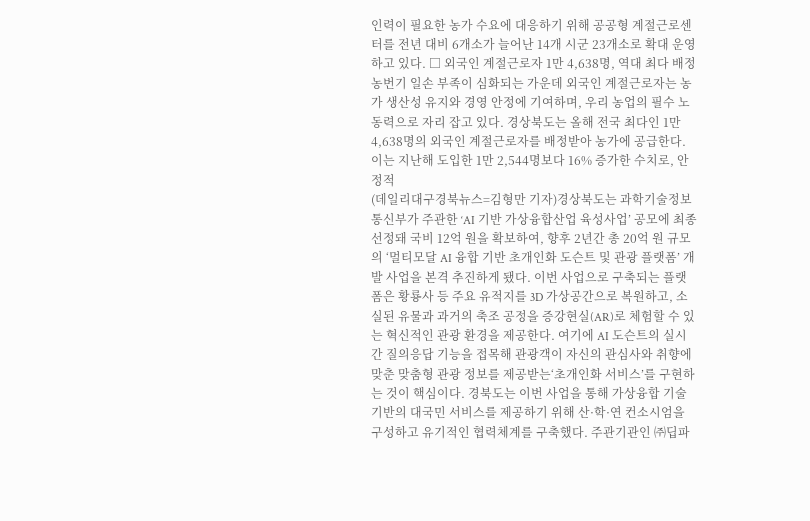인력이 필요한 농가 수요에 대응하기 위해 공공형 계절근로센터를 전년 대비 6개소가 늘어난 14개 시군 23개소로 확대 운영하고 있다. □ 외국인 계절근로자 1만 4,638명, 역대 최다 배정 농번기 일손 부족이 심화되는 가운데 외국인 계절근로자는 농가 생산성 유지와 경영 안정에 기여하며, 우리 농업의 필수 노동력으로 자리 잡고 있다. 경상북도는 올해 전국 최다인 1만 4,638명의 외국인 계절근로자를 배정받아 농가에 공급한다. 이는 지난해 도입한 1만 2,544명보다 16% 증가한 수치로, 안정적
(데일리대구경북뉴스=김형만 기자)경상북도는 과학기술정보통신부가 주관한 ‘AI 기반 가상융합산업 육성사업’ 공모에 최종 선정돼 국비 12억 원을 확보하여, 향후 2년간 총 20억 원 규모의 ‘멀티모달 AI 융합 기반 초개인화 도슨트 및 관광 플랫폼’ 개발 사업을 본격 추진하게 됐다. 이번 사업으로 구축되는 플랫폼은 황룡사 등 주요 유적지를 3D 가상공간으로 복원하고, 소실된 유물과 과거의 축조 공정을 증강현실(AR)로 체험할 수 있는 혁신적인 관광 환경을 제공한다. 여기에 AI 도슨트의 실시간 질의응답 기능을 접목해 관광객이 자신의 관심사와 취향에 맞춘 맞춤형 관광 정보를 제공받는‘초개인화 서비스’를 구현하는 것이 핵심이다. 경북도는 이번 사업을 통해 가상융합 기술 기반의 대국민 서비스를 제공하기 위해 산·학·연 컨소시엄을 구성하고 유기적인 협력체계를 구축했다. 주관기관인 ㈜딥파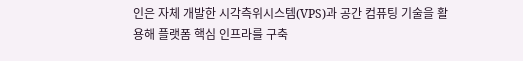인은 자체 개발한 시각측위시스템(VPS)과 공간 컴퓨팅 기술을 활용해 플랫폼 핵심 인프라를 구축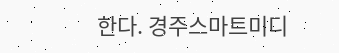한다. 경주스마트미디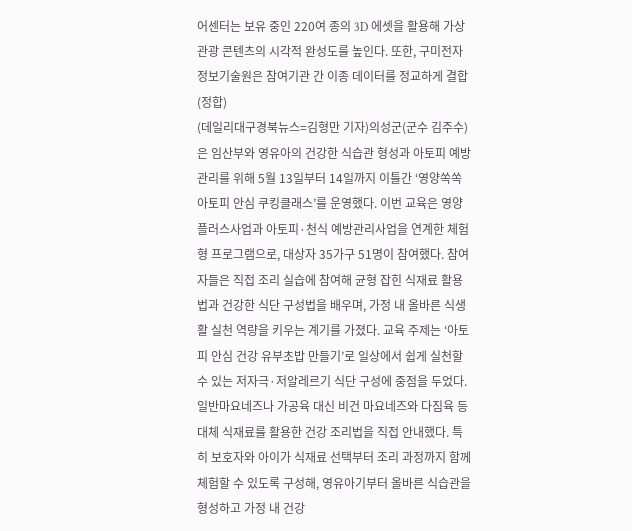어센터는 보유 중인 220여 종의 3D 에셋을 활용해 가상 관광 콘텐츠의 시각적 완성도를 높인다. 또한, 구미전자정보기술원은 참여기관 간 이종 데이터를 정교하게 결합(정합)
(데일리대구경북뉴스=김형만 기자)의성군(군수 김주수)은 임산부와 영유아의 건강한 식습관 형성과 아토피 예방 관리를 위해 5월 13일부터 14일까지 이틀간 ‘영양쏙쏙 아토피 안심 쿠킹클래스’를 운영했다. 이번 교육은 영양플러스사업과 아토피·천식 예방관리사업을 연계한 체험형 프로그램으로, 대상자 35가구 51명이 참여했다. 참여자들은 직접 조리 실습에 참여해 균형 잡힌 식재료 활용법과 건강한 식단 구성법을 배우며, 가정 내 올바른 식생활 실천 역량을 키우는 계기를 가졌다. 교육 주제는 ‘아토피 안심 건강 유부초밥 만들기’로 일상에서 쉽게 실천할 수 있는 저자극·저알레르기 식단 구성에 중점을 두었다. 일반마요네즈나 가공육 대신 비건 마요네즈와 다짐육 등 대체 식재료를 활용한 건강 조리법을 직접 안내했다. 특히 보호자와 아이가 식재료 선택부터 조리 과정까지 함께 체험할 수 있도록 구성해, 영유아기부터 올바른 식습관을 형성하고 가정 내 건강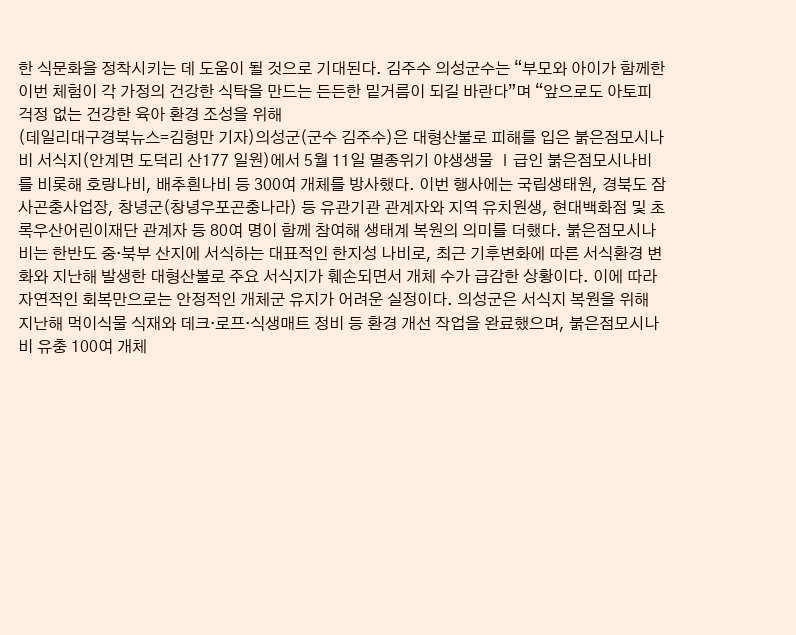한 식문화을 정착시키는 데 도움이 될 것으로 기대된다. 김주수 의성군수는 “부모와 아이가 함께한 이번 체험이 각 가정의 건강한 식탁을 만드는 든든한 밑거름이 되길 바란다”며 “앞으로도 아토피 걱정 없는 건강한 육아 환경 조성을 위해
(데일리대구경북뉴스=김형만 기자)의성군(군수 김주수)은 대형산불로 피해를 입은 붉은점모시나비 서식지(안계면 도덕리 산177 일원)에서 5월 11일 멸종위기 야생생물 Ⅰ급인 붉은점모시나비를 비롯해 호랑나비, 배추흰나비 등 300여 개체를 방사했다. 이번 행사에는 국립생태원, 경북도 잠사곤충사업장, 창녕군(창녕우포곤충나라) 등 유관기관 관계자와 지역 유치원생, 현대백화점 및 초록우산어린이재단 관계자 등 80여 명이 함께 참여해 생태계 복원의 의미를 더했다. 붉은점모시나비는 한반도 중·북부 산지에 서식하는 대표적인 한지성 나비로, 최근 기후변화에 따른 서식환경 변화와 지난해 발생한 대형산불로 주요 서식지가 훼손되면서 개체 수가 급감한 상황이다. 이에 따라 자연적인 회복만으로는 안정적인 개체군 유지가 어려운 실정이다. 의성군은 서식지 복원을 위해 지난해 먹이식물 식재와 데크·로프·식생매트 정비 등 환경 개선 작업을 완료했으며, 붉은점모시나비 유충 100여 개체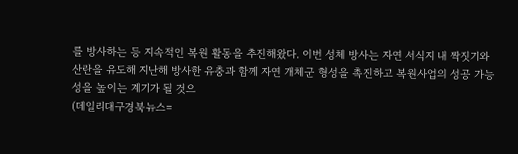를 방사하는 등 지속적인 복원 활동을 추진해왔다. 이번 성체 방사는 자연 서식지 내 짝짓기와 산란을 유도해 지난해 방사한 유충과 함께 자연 개체군 형성을 촉진하고 복원사업의 성공 가능성을 높이는 계기가 될 것으
(데일리대구경북뉴스=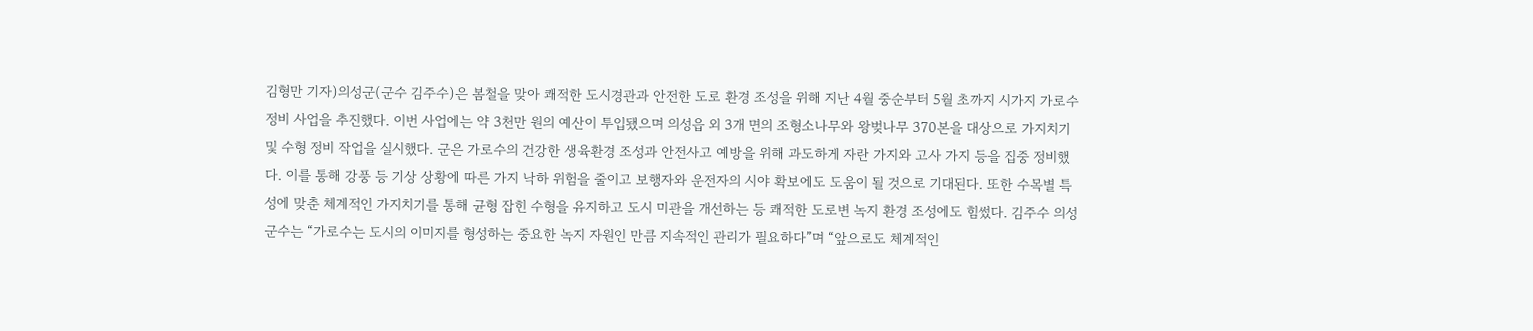김형만 기자)의성군(군수 김주수)은 봄철을 맞아 쾌적한 도시경관과 안전한 도로 환경 조성을 위해 지난 4월 중순부터 5월 초까지 시가지 가로수 정비 사업을 추진했다. 이번 사업에는 약 3천만 원의 예산이 투입됐으며 의성읍 외 3개 면의 조형소나무와 왕벚나무 370본을 대상으로 가지치기 및 수형 정비 작업을 실시했다. 군은 가로수의 건강한 생육환경 조성과 안전사고 예방을 위해 과도하게 자란 가지와 고사 가지 등을 집중 정비했다. 이를 통해 강풍 등 기상 상황에 따른 가지 낙하 위험을 줄이고 보행자와 운전자의 시야 확보에도 도움이 될 것으로 기대된다. 또한 수목별 특성에 맞춘 체계적인 가지치기를 통해 균형 잡힌 수형을 유지하고 도시 미관을 개선하는 등 쾌적한 도로변 녹지 환경 조성에도 힘썼다. 김주수 의성군수는 “가로수는 도시의 이미지를 형성하는 중요한 녹지 자원인 만큼 지속적인 관리가 필요하다”며 “앞으로도 체계적인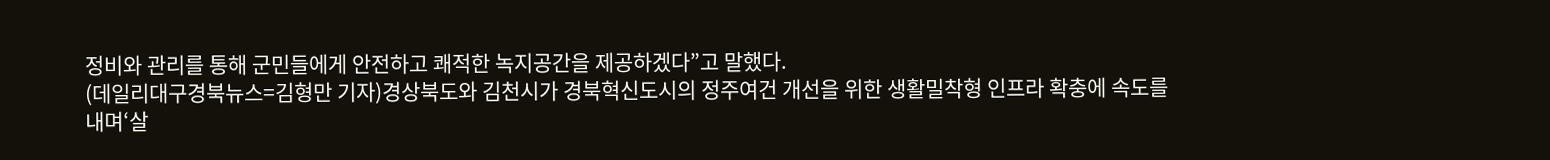정비와 관리를 통해 군민들에게 안전하고 쾌적한 녹지공간을 제공하겠다”고 말했다.
(데일리대구경북뉴스=김형만 기자)경상북도와 김천시가 경북혁신도시의 정주여건 개선을 위한 생활밀착형 인프라 확충에 속도를 내며‘살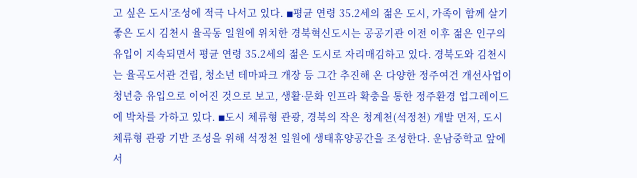고 싶은 도시’조성에 적극 나서고 있다. ◾평균 연령 35.2세의 젊은 도시, 가족이 함께 살기 좋은 도시 김천시 율곡동 일원에 위치한 경북혁신도시는 공공기관 이전 이후 젊은 인구의 유입이 지속되면서 평균 연령 35.2세의 젊은 도시로 자리매김하고 있다. 경북도와 김천시는 율곡도서관 건립, 청소년 테마파크 개장 등 그간 추진해 온 다양한 정주여건 개선사업이 청년층 유입으로 이어진 것으로 보고, 생활·문화 인프라 확충을 통한 정주환경 업그레이드에 박차를 가하고 있다. ◾도시 체류형 관광, 경북의 작은 청계천(석정천) 개발 먼저, 도시 체류형 관광 기반 조성을 위해 석정천 일원에 생태휴양공간을 조성한다. 운남중학교 앞에서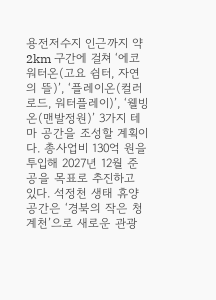용전저수지 인근까지 약 2km 구간에 걸쳐 ‘에코워터온(고요 쉼터, 자연의 뜰)’, ‘플레이온(컬러로드, 워터플레이)’, ‘웰빙온(맨발정원)’ 3가지 테마 공간을 조성할 계획이다. 총사업비 130억 원을 투입해 2027년 12월 준공을 목표로 추진하고 있다. 석정천 생태 휴양공간은 ‘경북의 작은 청계천’으로 새로운 관광